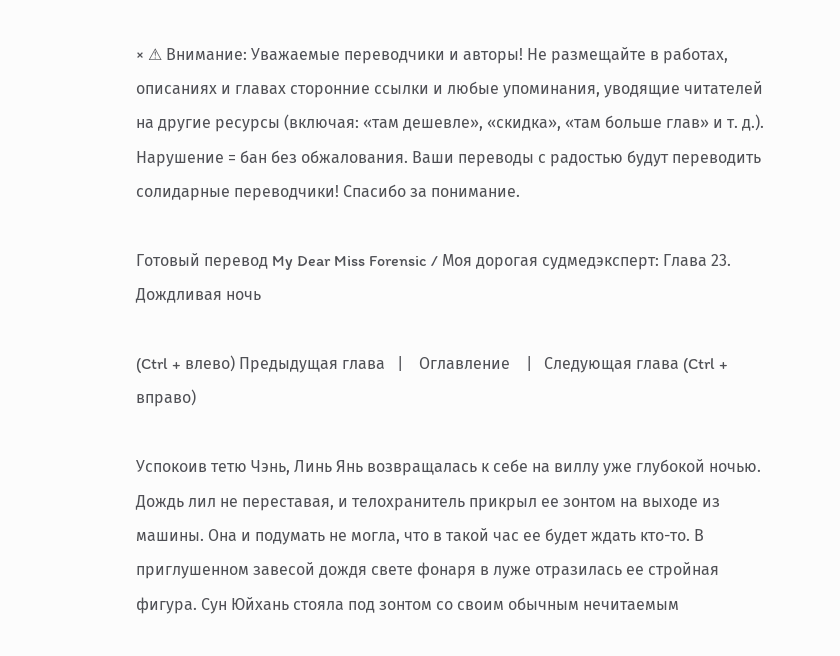× ⚠ Внимание: Уважаемые переводчики и авторы! Не размещайте в работах, описаниях и главах сторонние ссылки и любые упоминания, уводящие читателей на другие ресурсы (включая: «там дешевле», «скидка», «там больше глав» и т. д.). Нарушение = бан без обжалования. Ваши переводы с радостью будут переводить солидарные переводчики! Спасибо за понимание.

Готовый перевод My Dear Miss Forensic / Моя дорогая судмедэксперт: Глава 23. Дождливая ночь

(Ctrl + влево) Предыдущая глава   |    Оглавление    |   Следующая глава (Ctrl + вправо)

Успокоив тетю Чэнь, Линь Янь возвращалась к себе на виллу уже глубокой ночью. Дождь лил не переставая, и телохранитель прикрыл ее зонтом на выходе из машины. Она и подумать не могла, что в такой час ее будет ждать кто-то. В приглушенном завесой дождя свете фонаря в луже отразилась ее стройная фигура. Сун Юйхань стояла под зонтом со своим обычным нечитаемым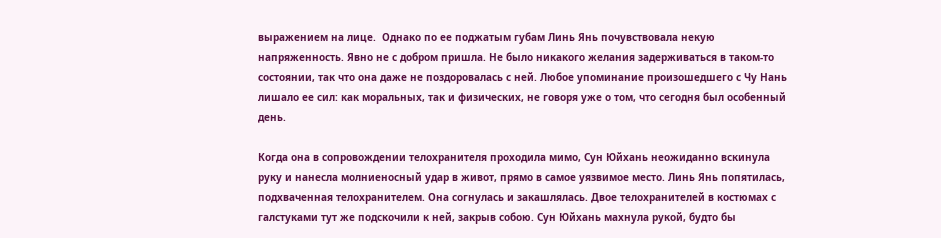выражением на лице.  Однако по ее поджатым губам Линь Янь почувствовала некую напряженность. Явно не с добром пришла. Не было никакого желания задерживаться в таком-то состоянии, так что она даже не поздоровалась с ней. Любое упоминание произошедшего с Чу Нань лишало ее сил: как моральных, так и физических, не говоря уже о том, что сегодня был особенный день.

Когда она в сопровождении телохранителя проходила мимо, Сун Юйхань неожиданно вскинула руку и нанесла молниеносный удар в живот, прямо в самое уязвимое место. Линь Янь попятилась, подхваченная телохранителем. Она согнулась и закашлялась. Двое телохранителей в костюмах с галстуками тут же подскочили к ней, закрыв собою. Сун Юйхань махнула рукой, будто бы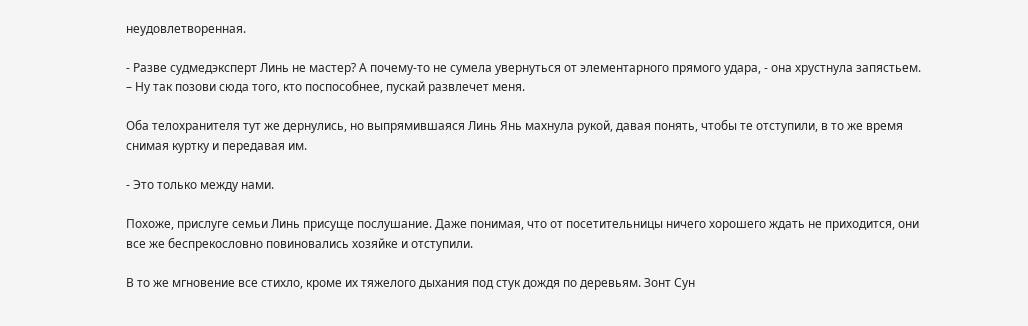неудовлетворенная.

- Разве судмедэксперт Линь не мастер? А почему-то не сумела увернуться от элементарного прямого удара, - она хрустнула запястьем. – Ну так позови сюда того, кто поспособнее, пускай развлечет меня.

Оба телохранителя тут же дернулись, но выпрямившаяся Линь Янь махнула рукой, давая понять, чтобы те отступили, в то же время снимая куртку и передавая им.

- Это только между нами.

Похоже, прислуге семьи Линь присуще послушание. Даже понимая, что от посетительницы ничего хорошего ждать не приходится, они все же беспрекословно повиновались хозяйке и отступили.

В то же мгновение все стихло, кроме их тяжелого дыхания под стук дождя по деревьям. Зонт Сун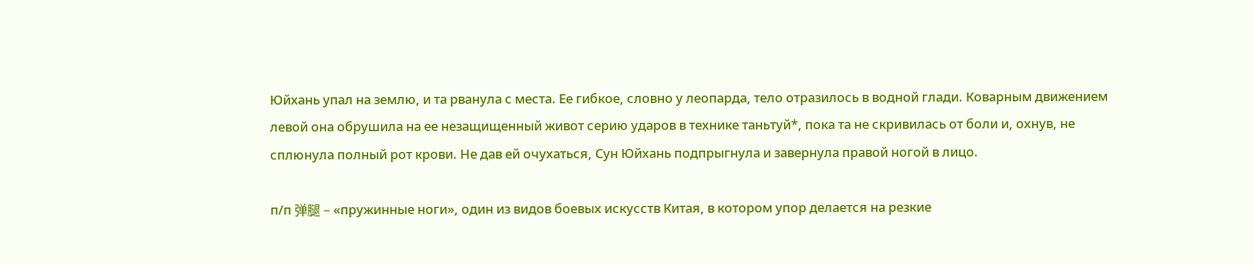Юйхань упал на землю, и та рванула с места. Ее гибкое, словно у леопарда, тело отразилось в водной глади. Коварным движением левой она обрушила на ее незащищенный живот серию ударов в технике таньтуй*, пока та не скривилась от боли и, охнув, не сплюнула полный рот крови. Не дав ей очухаться, Сун Юйхань подпрыгнула и завернула правой ногой в лицо.

п/п 弹腿 – «пружинные ноги», один из видов боевых искусств Китая, в котором упор делается на резкие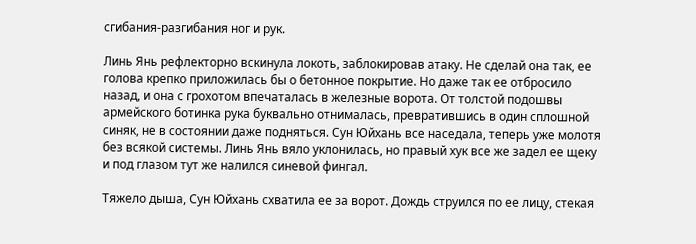сгибания-разгибания ног и рук.

Линь Янь рефлекторно вскинула локоть, заблокировав атаку. Не сделай она так, ее голова крепко приложилась бы о бетонное покрытие. Но даже так ее отбросило назад, и она с грохотом впечаталась в железные ворота. От толстой подошвы армейского ботинка рука буквально отнималась, превратившись в один сплошной синяк, не в состоянии даже подняться. Сун Юйхань все наседала, теперь уже молотя без всякой системы. Линь Янь вяло уклонилась, но правый хук все же задел ее щеку и под глазом тут же налился синевой фингал.

Тяжело дыша, Сун Юйхань схватила ее за ворот. Дождь струился по ее лицу, стекая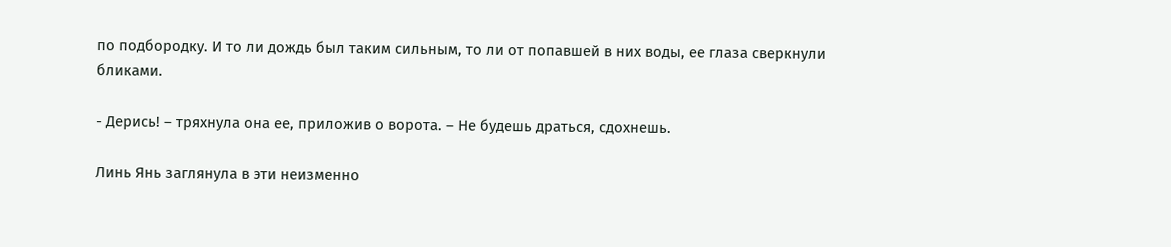по подбородку. И то ли дождь был таким сильным, то ли от попавшей в них воды, ее глаза сверкнули бликами.

- Дерись! – тряхнула она ее, приложив о ворота. – Не будешь драться, сдохнешь.

Линь Янь заглянула в эти неизменно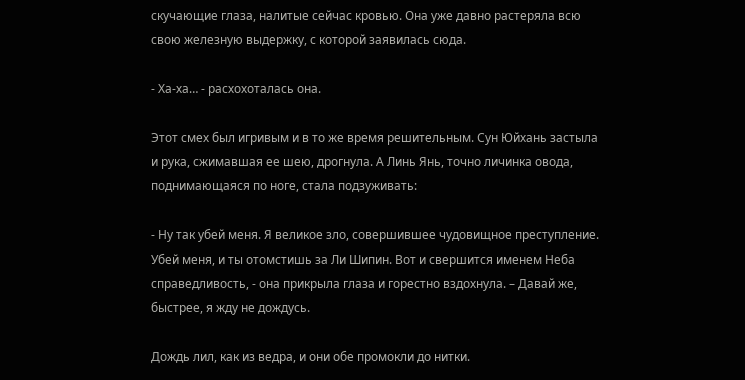скучающие глаза, налитые сейчас кровью. Она уже давно растеряла всю свою железную выдержку, с которой заявилась сюда.

- Ха-ха… - расхохоталась она.

Этот смех был игривым и в то же время решительным. Сун Юйхань застыла и рука, сжимавшая ее шею, дрогнула. А Линь Янь, точно личинка овода, поднимающаяся по ноге, стала подзуживать:

- Ну так убей меня. Я великое зло, совершившее чудовищное преступление. Убей меня, и ты отомстишь за Ли Шипин. Вот и свершится именем Неба справедливость, - она прикрыла глаза и горестно вздохнула. – Давай же, быстрее, я жду не дождусь.

Дождь лил, как из ведра, и они обе промокли до нитки.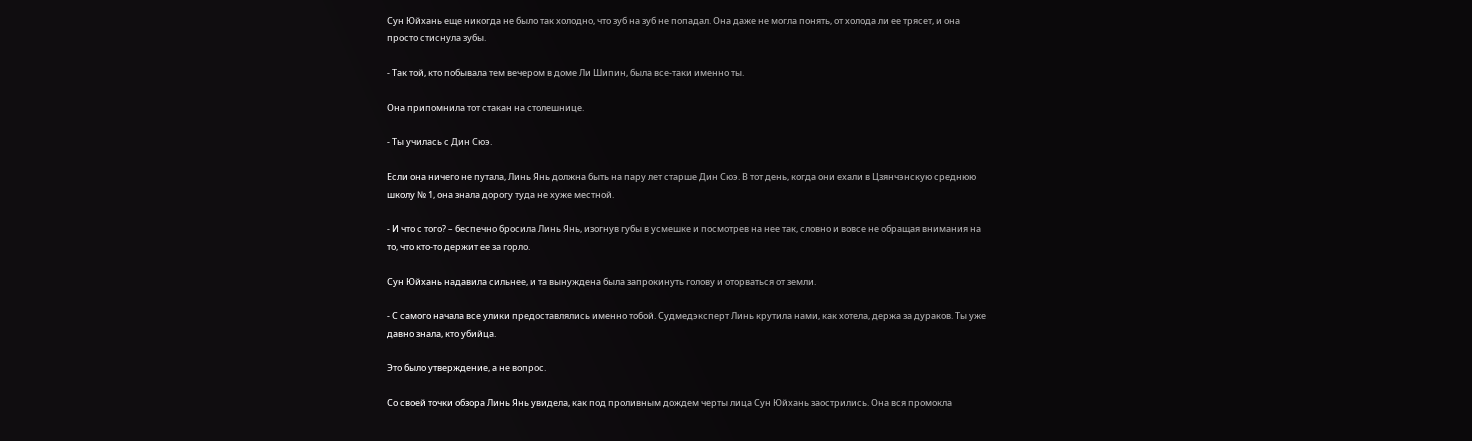Сун Юйхань еще никогда не было так холодно, что зуб на зуб не попадал. Она даже не могла понять, от холода ли ее трясет, и она просто стиснула зубы.

- Так той, кто побывала тем вечером в доме Ли Шипин, была все-таки именно ты.

Она припомнила тот стакан на столешнице.

- Ты училась с Дин Сюэ.

Если она ничего не путала, Линь Янь должна быть на пару лет старше Дин Сюэ. В тот день, когда они ехали в Цзянчэнскую среднюю школу № 1, она знала дорогу туда не хуже местной.

- И что с того? – беспечно бросила Линь Янь, изогнув губы в усмешке и посмотрев на нее так, словно и вовсе не обращая внимания на то, что кто-то держит ее за горло.

Сун Юйхань надавила сильнее, и та вынуждена была запрокинуть голову и оторваться от земли.

- С самого начала все улики предоставлялись именно тобой. Судмедэксперт Линь крутила нами, как хотела, держа за дураков. Ты уже давно знала, кто убийца.

Это было утверждение, а не вопрос.

Со своей точки обзора Линь Янь увидела, как под проливным дождем черты лица Сун Юйхань заострились. Она вся промокла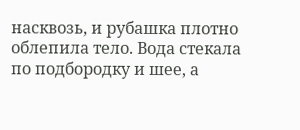насквозь, и рубашка плотно облепила тело. Вода стекала по подбородку и шее, а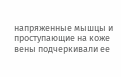напряженные мышцы и проступающие на коже вены подчеркивали ее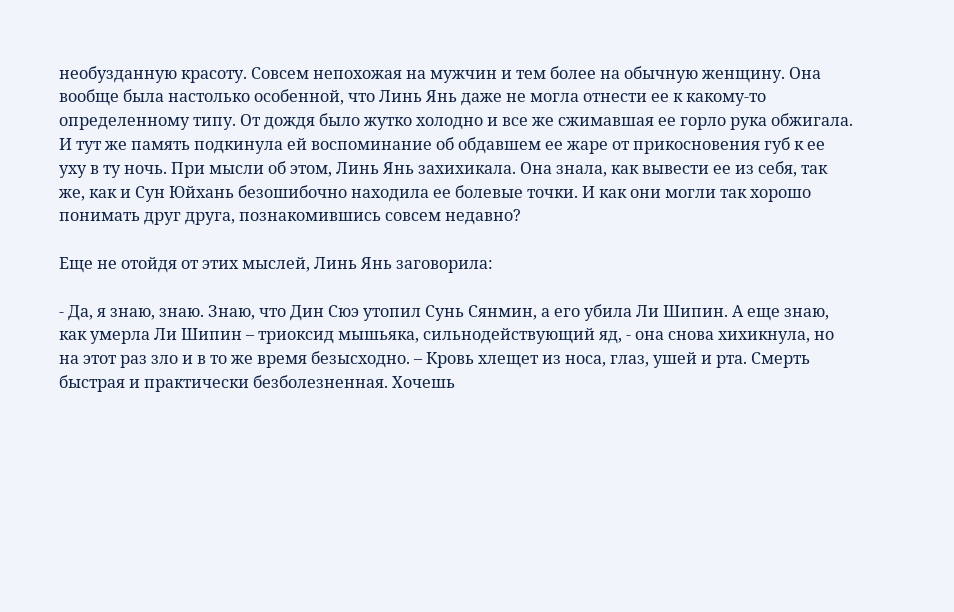необузданную красоту. Совсем непохожая на мужчин и тем более на обычную женщину. Она вообще была настолько особенной, что Линь Янь даже не могла отнести ее к какому-то определенному типу. От дождя было жутко холодно и все же сжимавшая ее горло рука обжигала. И тут же память подкинула ей воспоминание об обдавшем ее жаре от прикосновения губ к ее уху в ту ночь. При мысли об этом, Линь Янь захихикала. Она знала, как вывести ее из себя, так же, как и Сун Юйхань безошибочно находила ее болевые точки. И как они могли так хорошо понимать друг друга, познакомившись совсем недавно?

Еще не отойдя от этих мыслей, Линь Янь заговорила:

- Да, я знаю, знаю. Знаю, что Дин Сюэ утопил Сунь Сянмин, а его убила Ли Шипин. А еще знаю, как умерла Ли Шипин – триоксид мышьяка, сильнодействующий яд, - она снова хихикнула, но на этот раз зло и в то же время безысходно. – Кровь хлещет из носа, глаз, ушей и рта. Смерть быстрая и практически безболезненная. Хочешь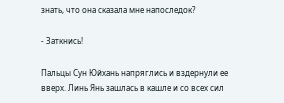знать, что она сказала мне напоследок?

- Заткнись!

Пальцы Сун Юйхань напряглись и вздернули ее вверх. Линь Янь зашлась в кашле и со всех сил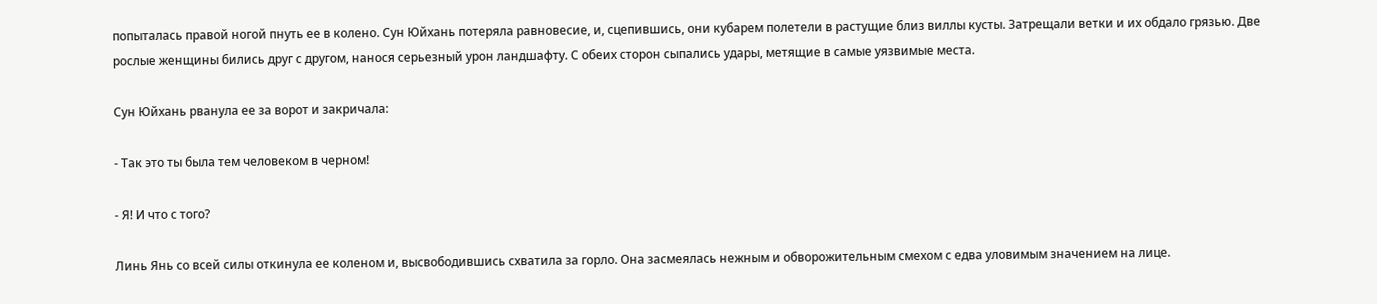попыталась правой ногой пнуть ее в колено. Сун Юйхань потеряла равновесие, и, сцепившись, они кубарем полетели в растущие близ виллы кусты. Затрещали ветки и их обдало грязью. Две рослые женщины бились друг с другом, нанося серьезный урон ландшафту. С обеих сторон сыпались удары, метящие в самые уязвимые места.

Сун Юйхань рванула ее за ворот и закричала:

- Так это ты была тем человеком в черном!

- Я! И что с того?

Линь Янь со всей силы откинула ее коленом и, высвободившись схватила за горло. Она засмеялась нежным и обворожительным смехом с едва уловимым значением на лице.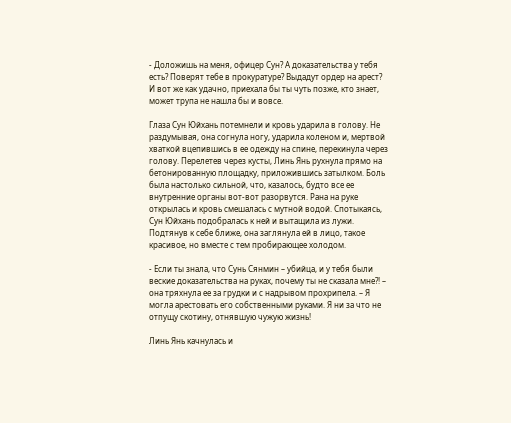- Доложишь на меня, офицер Сун? А доказательства у тебя есть? Поверят тебе в прокуратуре? Выдадут ордер на арест? И вот же как удачно, приехала бы ты чуть позже, кто знает, может трупа не нашла бы и вовсе.

Глаза Сун Юйхань потемнели и кровь ударила в голову. Не раздумывая, она согнула ногу, ударила коленом и, мертвой хваткой вцепившись в ее одежду на спине, перекинула через голову. Перелетев через кусты, Линь Янь рухнула прямо на бетонированную площадку, приложившись затылком. Боль была настолько сильной, что, казалось, будто все ее внутренние органы вот-вот разорвутся. Рана на руке открылась и кровь смешалась с мутной водой. Спотыкаясь, Сун Юйхань подобралась к ней и вытащила из лужи. Подтянув к себе ближе, она заглянула ей в лицо, такое красивое, но вместе с тем пробирающее холодом.

- Если ты знала, что Сунь Сянмин – убийца, и у тебя были веские доказательства на руках, почему ты не сказала мне?! – она тряхнула ее за грудки и с надрывом прохрипела. – Я могла арестовать его собственными руками. Я ни за что не отпущу скотину, отнявшую чужую жизнь!

Линь Янь качнулась и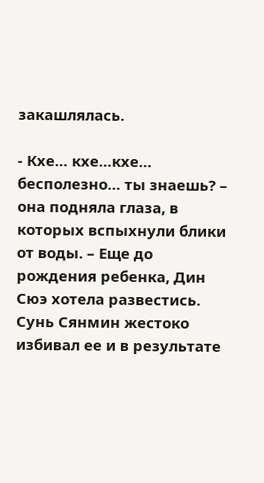закашлялась.

- Кхе… кхе…кхе… бесполезно… ты знаешь? – она подняла глаза, в которых вспыхнули блики от воды. – Еще до рождения ребенка, Дин Сюэ хотела развестись. Сунь Сянмин жестоко избивал ее и в результате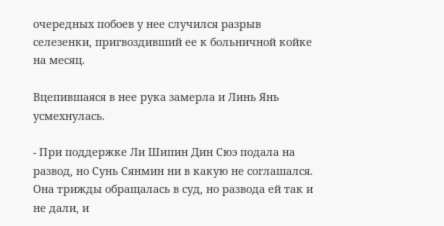очередных побоев у нее случился разрыв селезенки, пригвоздивший ее к больничной койке на месяц.

Вцепившаяся в нее рука замерла и Линь Янь усмехнулась.

- При поддержке Ли Шипин Дин Сюэ подала на развод, но Сунь Сянмин ни в какую не соглашался. Она трижды обращалась в суд, но развода ей так и не дали, и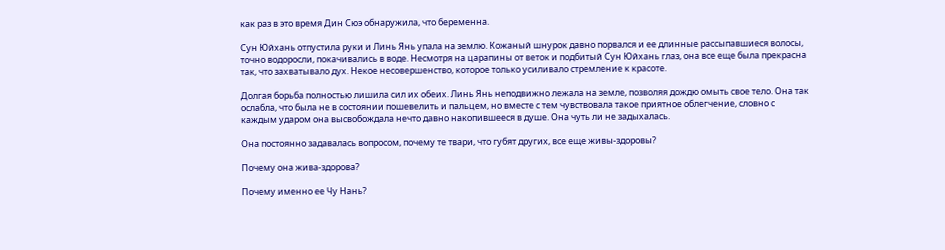как раз в это время Дин Сюэ обнаружила, что беременна.

Сун Юйхань отпустила руки и Линь Янь упала на землю. Кожаный шнурок давно порвался и ее длинные рассыпавшиеся волосы, точно водоросли, покачивались в воде. Несмотря на царапины от веток и подбитый Сун Юйхань глаз, она все еще была прекрасна так, что захватывало дух. Некое несовершенство, которое только усиливало стремление к красоте.

Долгая борьба полностью лишила сил их обеих. Линь Янь неподвижно лежала на земле, позволяя дождю омыть свое тело. Она так ослабла, что была не в состоянии пошевелить и пальцем, но вместе с тем чувствовала такое приятное облегчение, словно с каждым ударом она высвобождала нечто давно накопившееся в душе. Она чуть ли не задыхалась.

Она постоянно задавалась вопросом, почему те твари, что губят других, все еще живы-здоровы?

Почему она жива-здорова?

Почему именно ее Чу Нань?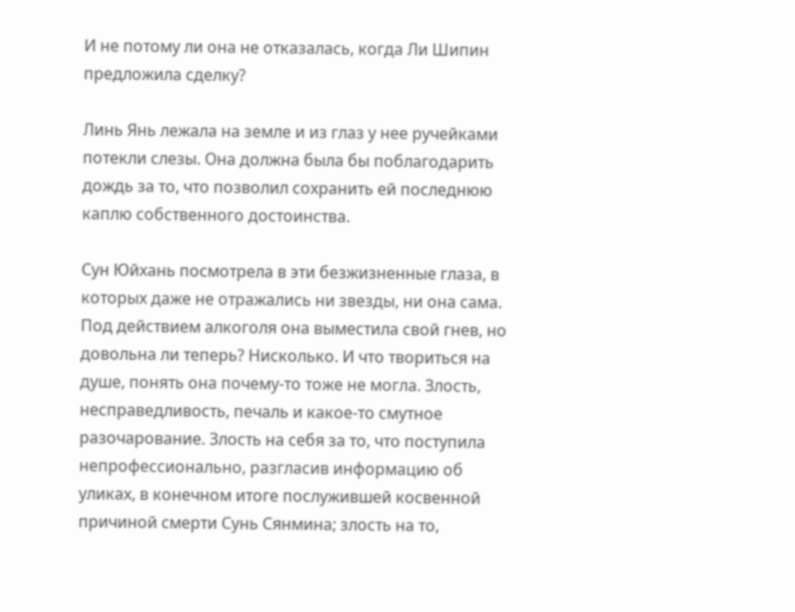И не потому ли она не отказалась, когда Ли Шипин предложила сделку?

Линь Янь лежала на земле и из глаз у нее ручейками потекли слезы. Она должна была бы поблагодарить дождь за то, что позволил сохранить ей последнюю каплю собственного достоинства.

Сун Юйхань посмотрела в эти безжизненные глаза, в которых даже не отражались ни звезды, ни она сама. Под действием алкоголя она выместила свой гнев, но довольна ли теперь? Нисколько. И что твориться на душе, понять она почему-то тоже не могла. Злость, несправедливость, печаль и какое-то смутное разочарование. Злость на себя за то, что поступила непрофессионально, разгласив информацию об уликах, в конечном итоге послужившей косвенной причиной смерти Сунь Сянмина; злость на то,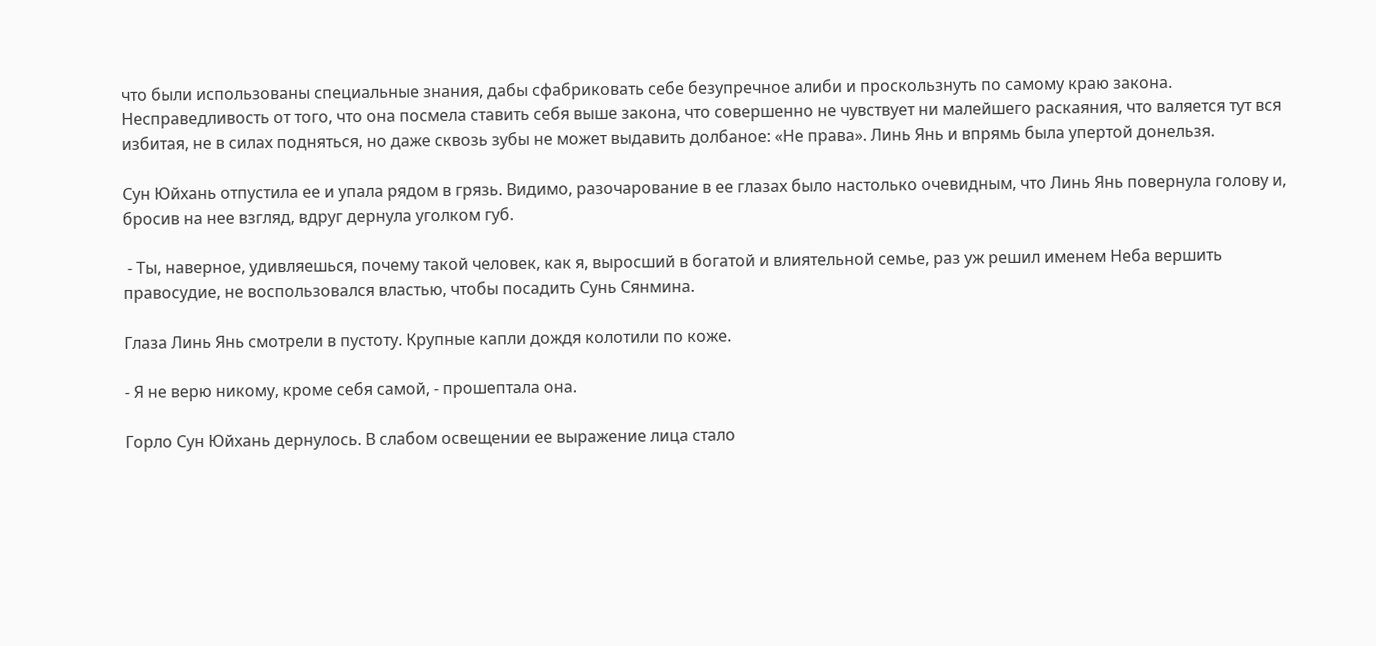что были использованы специальные знания, дабы сфабриковать себе безупречное алиби и проскользнуть по самому краю закона. Несправедливость от того, что она посмела ставить себя выше закона, что совершенно не чувствует ни малейшего раскаяния, что валяется тут вся избитая, не в силах подняться, но даже сквозь зубы не может выдавить долбаное: «Не права». Линь Янь и впрямь была упертой донельзя.

Сун Юйхань отпустила ее и упала рядом в грязь. Видимо, разочарование в ее глазах было настолько очевидным, что Линь Янь повернула голову и, бросив на нее взгляд, вдруг дернула уголком губ.

 - Ты, наверное, удивляешься, почему такой человек, как я, выросший в богатой и влиятельной семье, раз уж решил именем Неба вершить правосудие, не воспользовался властью, чтобы посадить Сунь Сянмина.

Глаза Линь Янь смотрели в пустоту. Крупные капли дождя колотили по коже.

- Я не верю никому, кроме себя самой, - прошептала она.

Горло Сун Юйхань дернулось. В слабом освещении ее выражение лица стало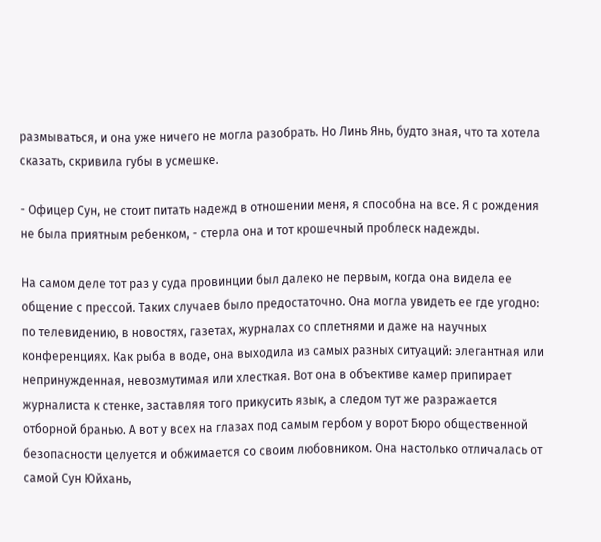размываться, и она уже ничего не могла разобрать. Но Линь Янь, будто зная, что та хотела сказать, скривила губы в усмешке.

- Офицер Сун, не стоит питать надежд в отношении меня, я способна на все. Я с рождения не была приятным ребенком, - стерла она и тот крошечный проблеск надежды.

На самом деле тот раз у суда провинции был далеко не первым, когда она видела ее общение с прессой. Таких случаев было предостаточно. Она могла увидеть ее где угодно: по телевидению, в новостях, газетах, журналах со сплетнями и даже на научных конференциях. Как рыба в воде, она выходила из самых разных ситуаций: элегантная или непринужденная, невозмутимая или хлесткая. Вот она в объективе камер припирает журналиста к стенке, заставляя того прикусить язык, а следом тут же разражается отборной бранью. А вот у всех на глазах под самым гербом у ворот Бюро общественной безопасности целуется и обжимается со своим любовником. Она настолько отличалась от самой Сун Юйхань,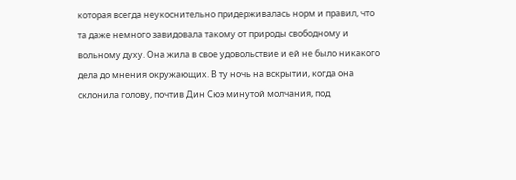которая всегда неукоснительно придерживалась норм и правил, что та даже немного завидовала такому от природы свободному и вольному духу. Она жила в свое удовольствие и ей не было никакого дела до мнения окружающих. В ту ночь на вскрытии, когда она склонила голову, почтив Дин Сюэ минутой молчания, под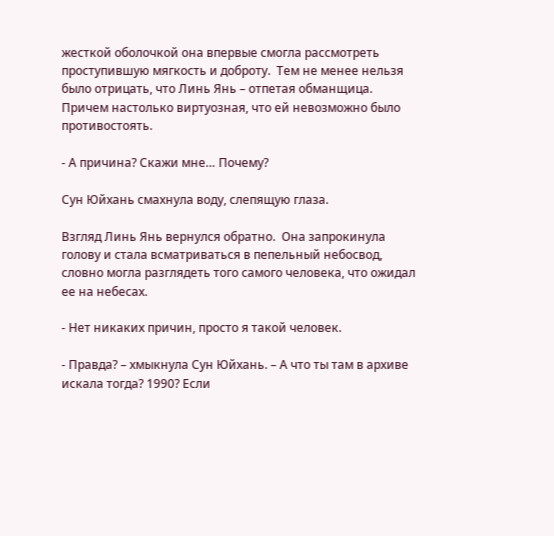жесткой оболочкой она впервые смогла рассмотреть проступившую мягкость и доброту.  Тем не менее нельзя было отрицать, что Линь Янь – отпетая обманщица. Причем настолько виртуозная, что ей невозможно было противостоять.

- А причина? Скажи мне… Почему?

Сун Юйхань смахнула воду, слепящую глаза.

Взгляд Линь Янь вернулся обратно.  Она запрокинула голову и стала всматриваться в пепельный небосвод, словно могла разглядеть того самого человека, что ожидал ее на небесах.

- Нет никаких причин, просто я такой человек.

- Правда? – хмыкнула Сун Юйхань. – А что ты там в архиве искала тогда? 1990? Если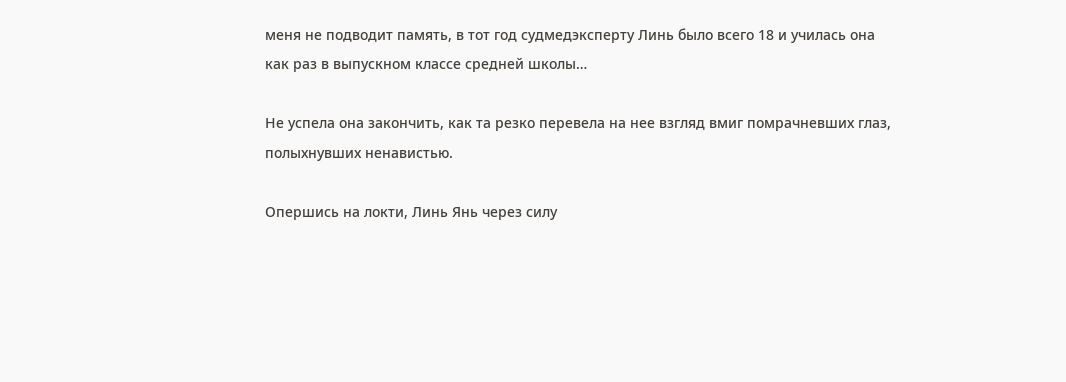меня не подводит память, в тот год судмедэксперту Линь было всего 18 и училась она как раз в выпускном классе средней школы…

Не успела она закончить, как та резко перевела на нее взгляд вмиг помрачневших глаз, полыхнувших ненавистью.

Опершись на локти, Линь Янь через силу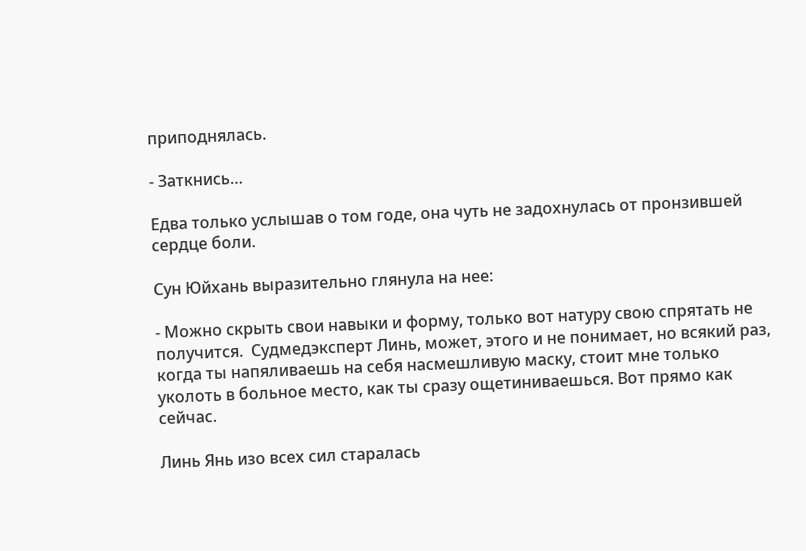приподнялась.

- Заткнись…

Едва только услышав о том годе, она чуть не задохнулась от пронзившей сердце боли.

Сун Юйхань выразительно глянула на нее:

- Можно скрыть свои навыки и форму, только вот натуру свою спрятать не получится.  Судмедэксперт Линь, может, этого и не понимает, но всякий раз, когда ты напяливаешь на себя насмешливую маску, стоит мне только уколоть в больное место, как ты сразу ощетиниваешься. Вот прямо как сейчас.

Линь Янь изо всех сил старалась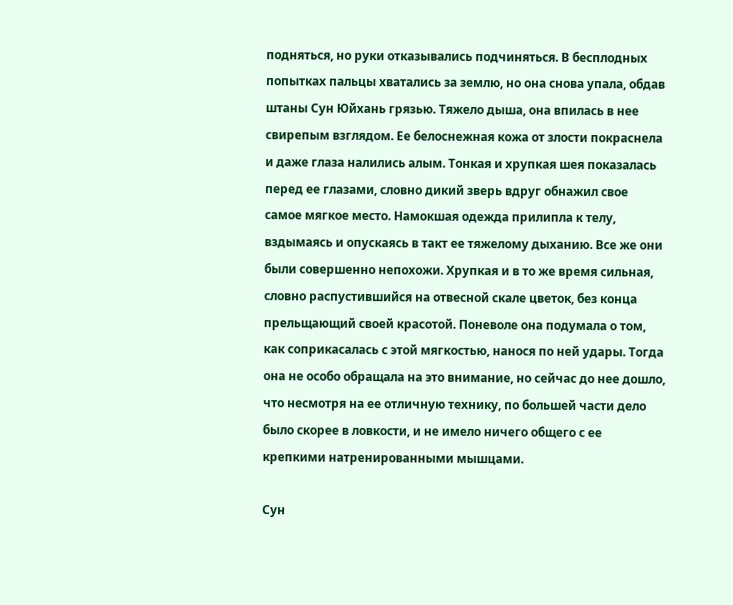подняться, но руки отказывались подчиняться. В бесплодных попытках пальцы хватались за землю, но она снова упала, обдав штаны Сун Юйхань грязью. Тяжело дыша, она впилась в нее свирепым взглядом. Ее белоснежная кожа от злости покраснела и даже глаза налились алым. Тонкая и хрупкая шея показалась перед ее глазами, словно дикий зверь вдруг обнажил свое самое мягкое место. Намокшая одежда прилипла к телу, вздымаясь и опускаясь в такт ее тяжелому дыханию. Все же они были совершенно непохожи. Хрупкая и в то же время сильная, словно распустившийся на отвесной скале цветок, без конца прельщающий своей красотой. Поневоле она подумала о том, как соприкасалась с этой мягкостью, нанося по ней удары. Тогда она не особо обращала на это внимание, но сейчас до нее дошло, что несмотря на ее отличную технику, по большей части дело было скорее в ловкости, и не имело ничего общего с ее крепкими натренированными мышцами.

Сун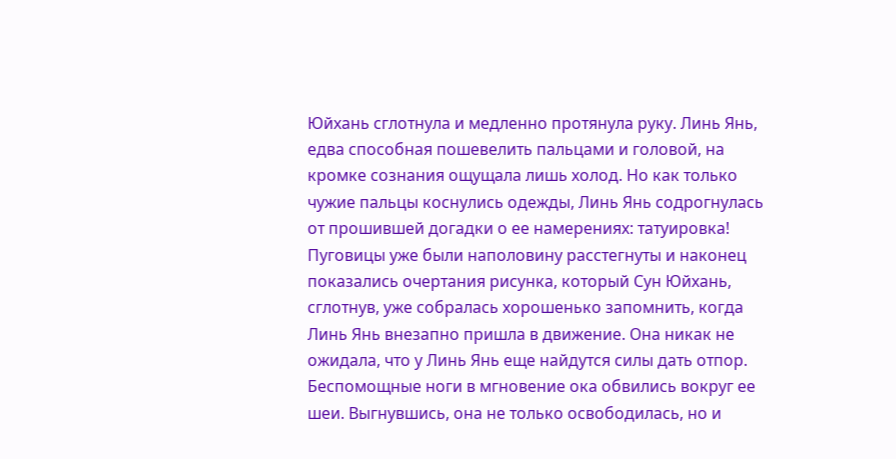Юйхань сглотнула и медленно протянула руку. Линь Янь, едва способная пошевелить пальцами и головой, на кромке сознания ощущала лишь холод. Но как только чужие пальцы коснулись одежды, Линь Янь содрогнулась от прошившей догадки о ее намерениях: татуировка! Пуговицы уже были наполовину расстегнуты и наконец показались очертания рисунка, который Сун Юйхань, сглотнув, уже собралась хорошенько запомнить, когда Линь Янь внезапно пришла в движение. Она никак не ожидала, что у Линь Янь еще найдутся силы дать отпор. Беспомощные ноги в мгновение ока обвились вокруг ее шеи. Выгнувшись, она не только освободилась, но и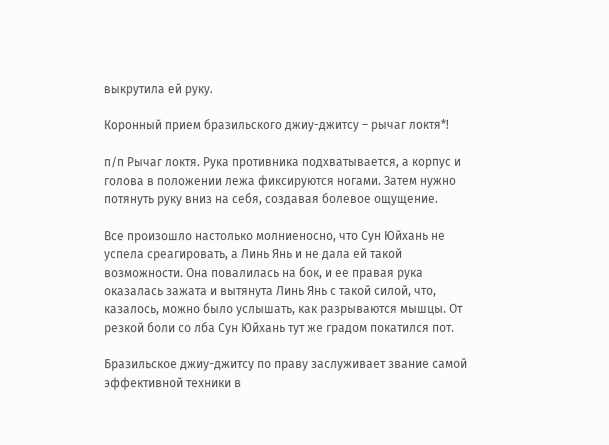выкрутила ей руку.

Коронный прием бразильского джиу-джитсу – рычаг локтя*!

п/п Рычаг локтя. Рука противника подхватывается, а корпус и голова в положении лежа фиксируются ногами. Затем нужно потянуть руку вниз на себя, создавая болевое ощущение.

Все произошло настолько молниеносно, что Сун Юйхань не успела среагировать, а Линь Янь и не дала ей такой возможности. Она повалилась на бок, и ее правая рука оказалась зажата и вытянута Линь Янь с такой силой, что, казалось, можно было услышать, как разрываются мышцы. От резкой боли со лба Сун Юйхань тут же градом покатился пот.

Бразильское джиу-джитсу по праву заслуживает звание самой эффективной техники в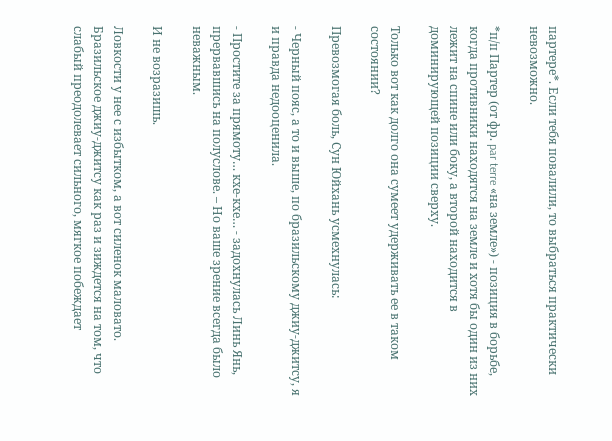партере*. Если тебя повалили, то выбраться практически невозможно.

*п/п Партер (от фр. par terre «на земле») - позиция в борьбе, когда противники находятся на земле и хотя бы один из них лежит на спине или боку, а второй находится в доминирующей позиции сверху.

Только вот как долго она сумеет удерживать ее в таком состоянии?

Превозмогая боль, Сун Юйхань усмехнулась:

- Черный пояс, а то и выше, по бразильскому джиу-джитсу, я и правда недооценила.

- Простите за прямоту… кхе-кхе… - задохнулась Линь Янь, прервавшись на полуслове. – Но ваше зрение всегда было неважным.

И не возразишь.

Ловкости у нее с избытком, а вот силенок маловато. Бразильское джиу-джитсу как раз и зиждется на том, что слабый преодолевает сильного, мягкое побеждает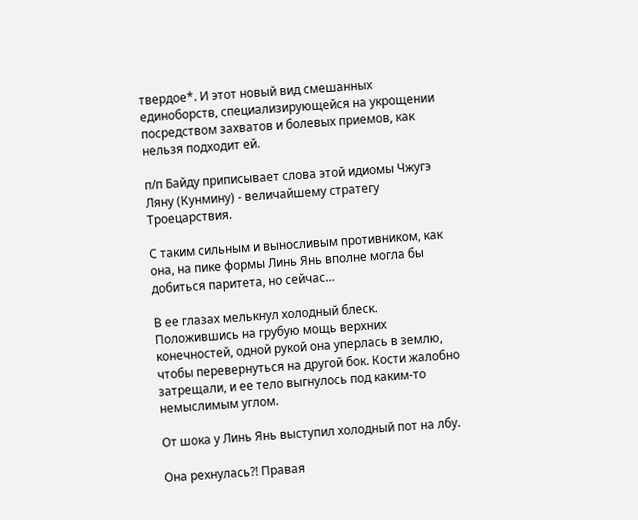твердое*. И этот новый вид смешанных единоборств, специализирующейся на укрощении посредством захватов и болевых приемов, как нельзя подходит ей.

п/п Байду приписывает слова этой идиомы Чжугэ Ляну (Кунмину) - величайшему стратегу Троецарствия.

С таким сильным и выносливым противником, как она, на пике формы Линь Янь вполне могла бы добиться паритета, но сейчас…

В ее глазах мелькнул холодный блеск. Положившись на грубую мощь верхних конечностей, одной рукой она уперлась в землю, чтобы перевернуться на другой бок. Кости жалобно затрещали, и ее тело выгнулось под каким-то немыслимым углом.

От шока у Линь Янь выступил холодный пот на лбу.

Она рехнулась?! Правая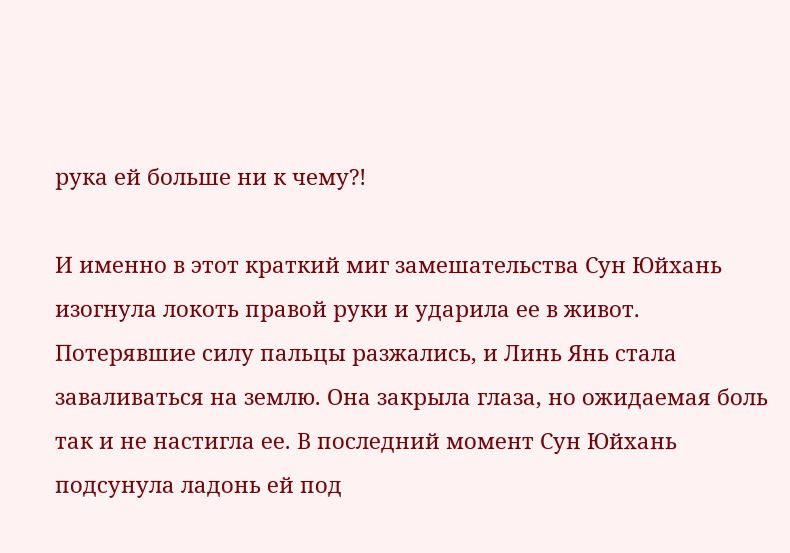рука ей больше ни к чему?!

И именно в этот краткий миг замешательства Сун Юйхань изогнула локоть правой руки и ударила ее в живот. Потерявшие силу пальцы разжались, и Линь Янь стала заваливаться на землю. Она закрыла глаза, но ожидаемая боль так и не настигла ее. В последний момент Сун Юйхань подсунула ладонь ей под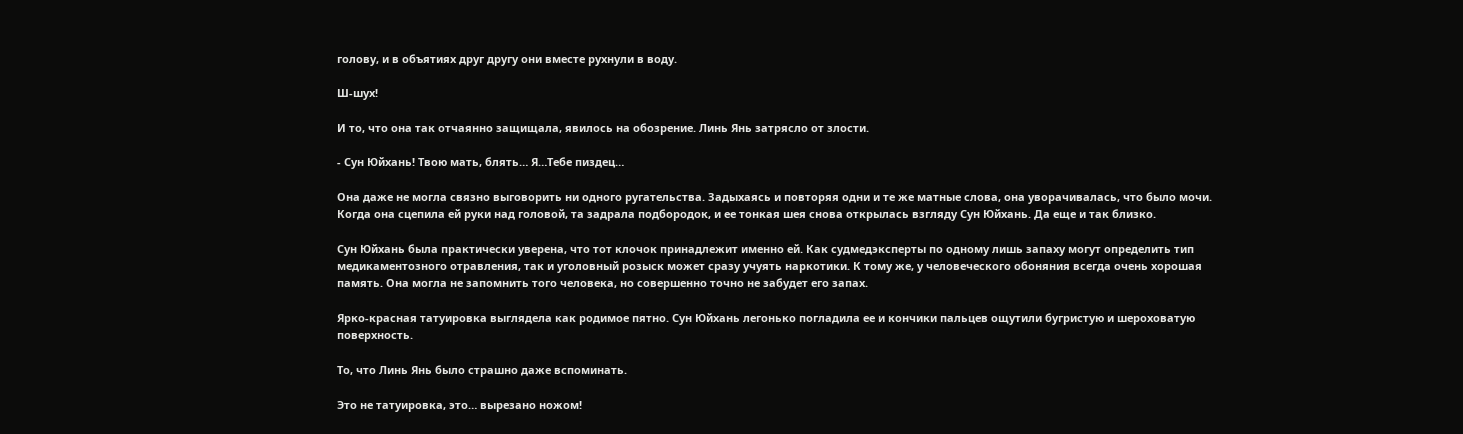голову, и в объятиях друг другу они вместе рухнули в воду.

Ш-шух!

И то, что она так отчаянно защищала, явилось на обозрение. Линь Янь затрясло от злости.

- Сун Юйхань! Твою мать, блять… Я…Тебе пиздец…

Она даже не могла связно выговорить ни одного ругательства. Задыхаясь и повторяя одни и те же матные слова, она уворачивалась, что было мочи. Когда она сцепила ей руки над головой, та задрала подбородок, и ее тонкая шея снова открылась взгляду Сун Юйхань. Да еще и так близко.

Сун Юйхань была практически уверена, что тот клочок принадлежит именно ей. Как судмедэксперты по одному лишь запаху могут определить тип медикаментозного отравления, так и уголовный розыск может сразу учуять наркотики. К тому же, у человеческого обоняния всегда очень хорошая память. Она могла не запомнить того человека, но совершенно точно не забудет его запах.

Ярко-красная татуировка выглядела как родимое пятно. Сун Юйхань легонько погладила ее и кончики пальцев ощутили бугристую и шероховатую поверхность.

То, что Линь Янь было страшно даже вспоминать.

Это не татуировка, это… вырезано ножом!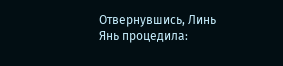Отвернувшись, Линь Янь процедила: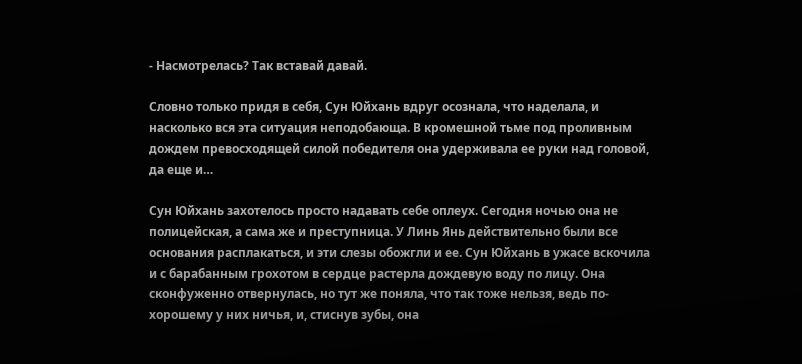- Насмотрелась? Так вставай давай.

Словно только придя в себя, Сун Юйхань вдруг осознала, что наделала, и насколько вся эта ситуация неподобающа. В кромешной тьме под проливным дождем превосходящей силой победителя она удерживала ее руки над головой, да еще и…

Сун Юйхань захотелось просто надавать себе оплеух. Сегодня ночью она не полицейская, а сама же и преступница. У Линь Янь действительно были все основания расплакаться, и эти слезы обожгли и ее. Сун Юйхань в ужасе вскочила и с барабанным грохотом в сердце растерла дождевую воду по лицу. Она сконфуженно отвернулась, но тут же поняла, что так тоже нельзя, ведь по-хорошему у них ничья, и, стиснув зубы, она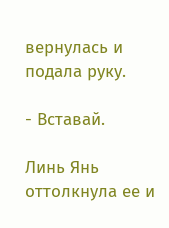вернулась и подала руку.

- Вставай.

Линь Янь оттолкнула ее и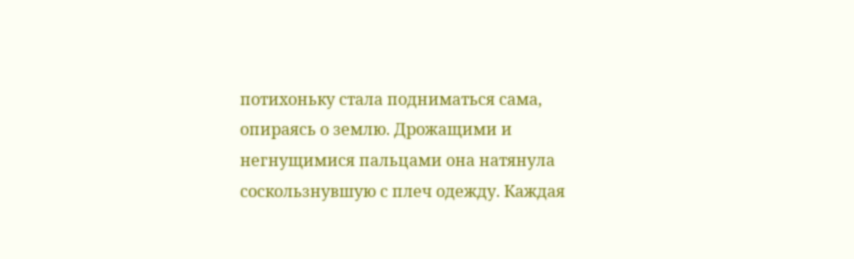потихоньку стала подниматься сама, опираясь о землю. Дрожащими и негнущимися пальцами она натянула соскользнувшую с плеч одежду. Каждая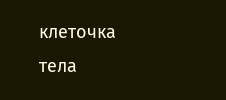клеточка тела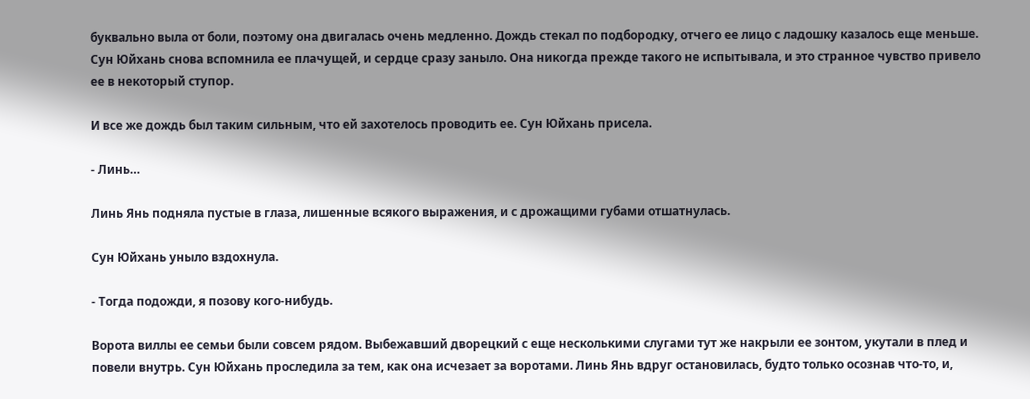буквально выла от боли, поэтому она двигалась очень медленно. Дождь стекал по подбородку, отчего ее лицо с ладошку казалось еще меньше. Сун Юйхань снова вспомнила ее плачущей, и сердце сразу заныло. Она никогда прежде такого не испытывала, и это странное чувство привело ее в некоторый ступор.

И все же дождь был таким сильным, что ей захотелось проводить ее. Сун Юйхань присела.

- Линь…

Линь Янь подняла пустые в глаза, лишенные всякого выражения, и с дрожащими губами отшатнулась.

Сун Юйхань уныло вздохнула.

- Тогда подожди, я позову кого-нибудь.

Ворота виллы ее семьи были совсем рядом. Выбежавший дворецкий с еще несколькими слугами тут же накрыли ее зонтом, укутали в плед и повели внутрь. Сун Юйхань проследила за тем, как она исчезает за воротами. Линь Янь вдруг остановилась, будто только осознав что-то, и,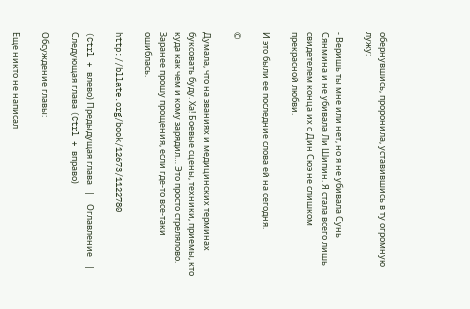обернувшись, проронила, уставившись в ту огромную лужу:

- Веришь ты мне или нет, но я не убивала Сунь Сянмина и не убивала Ли Шипин. Я стала всего лишь свидетелем конца их с Дин Сюэ не слишком прекрасной любви.

И это были ее последние слова ей на сегодня.

©

Думала, что на званиях и медицинских терминах буксовать буду. Ха! Боевые сцены, техники, приемы, кто куда как чем и кому зарядил… Это просто стрелялово. Заранее прошу прощения, если где-то все-таки ошиблась.

http://bllate.org/book/12673/1122780

(Ctrl + влево) Предыдущая глава   |    Оглавление    |   Следующая глава (Ctrl + вправо)

Обсуждение главы:

Еще никто не написал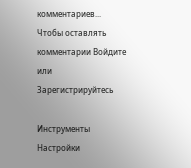комментариев...
Чтобы оставлять комментарии Войдите или Зарегистрируйтесь

Инструменты
Настройки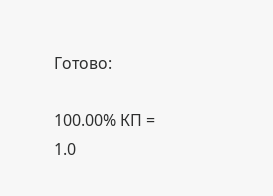Готово:

100.00% КП = 1.0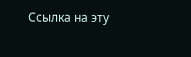Ссылка на эту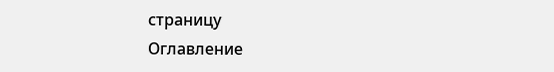страницу
Оглавление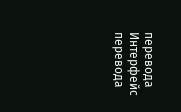перевода
Интерфейс перевода